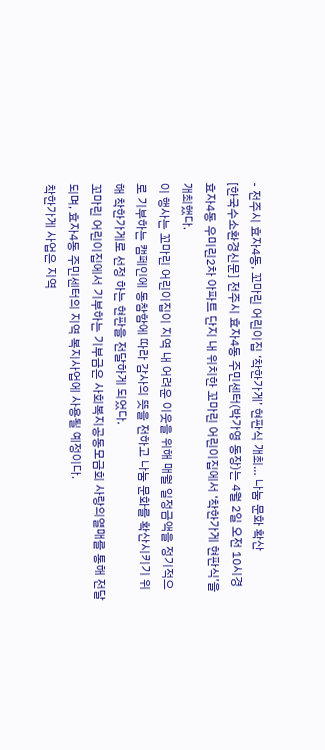- 전주시 효자4동, 꼬마린 어린이집 ‘착한가게’ 현판식 개최… 나눔 문화 확산
[한국수소환경신문] 전주시 효자4동 주민센터(박가영 동장)는 4월 2일 오전 10시경 효자4동 우미린2차 아파트 단지 내 위치한 꼬마린 어린이집에서 ‘착한가게 현판식’을 개최했다.
이 행사는 꼬마린 어린이집이 지역 내 어려운 이웃을 위해 매월 일정금액을 정기적으로 기부하는 캠페인에 동참함에 따라 감사의 뜻을 전하고 나눔 문화를 확산시키기 위해 착한가게로 선정 하는 현판을 전달하게 되었다.
꼬마린 어린이집에서 기부하는 기부금은 사회복지공동모금회 사랑의열매를 통해 전달되며, 효자4동 주민센터의 지역 복지사업에 사용될 예정이다.
착한가게 사업은 지역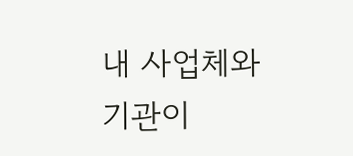내 사업체와 기관이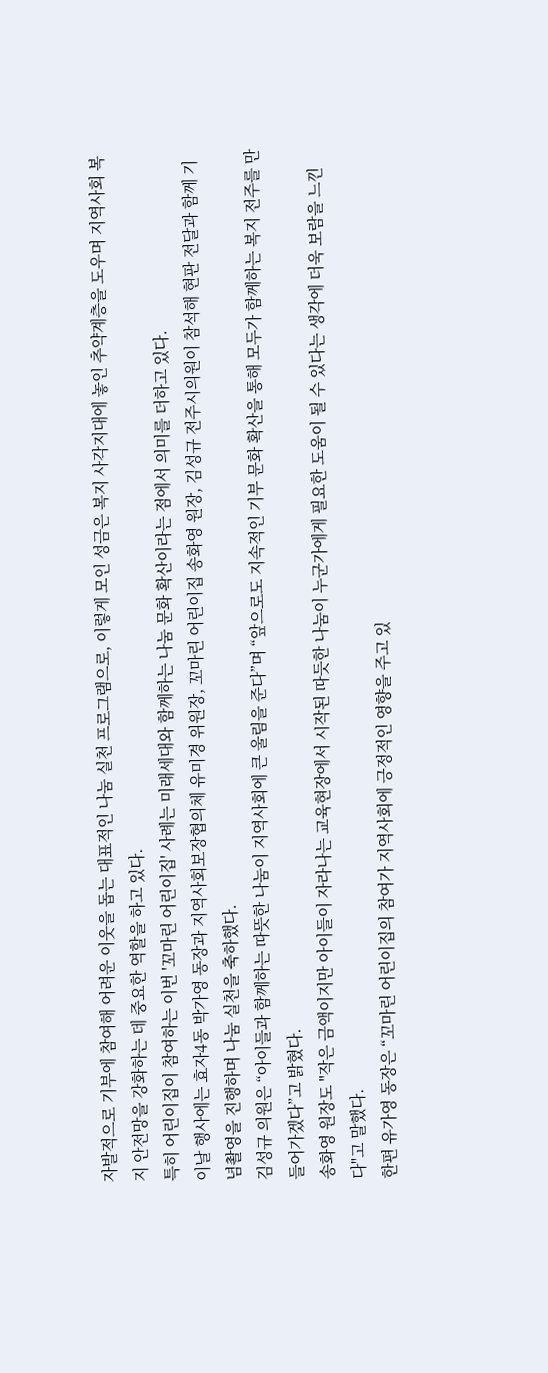자발적으로 기부에 참여해 어려운 이웃을 돕는 대표적인 나눔 실천 프로그램으로, 이렇게 모인 성금은 복지 사각지대에 놓인 추약계층을 도우며 지역사회 복지 안전망을 강화하는 데 중요한 역할을 하고 있다.
특히 어린이집이 참여하는 이번 '꼬마린 어린이집' 사례는 미래세대와 함께하는 나눔 문화 확산이라는 점에서 의미를 더하고 있다.
이날 행사에는 효자4동 박가영 동장과 지역사회보장협의체 유미경 위원장, 꼬마린 어린이집 송화영 원장, 김성규 전주시의원이 참석해 현판 전달과 함께 기념촬영을 진행하며 나눔 실천을 축하했다.
김성규 의원은 “아이들과 함께하는 따뜻한 나눔이 지역사회에 큰 울림을 준다”며 “앞으로도 지속적인 기부 문화 확산을 통해 모두가 함께하는 복지 전주를 만들어가겠다”고 밝혔다.
송화영 원장도 "작은 금액이지만 아이들이 자라나는 교육현장에서 시작된 따듯한 나눔이 누군가에게 필요한 도움이 될 수 있다는 생각에 더욱 보람을 느낀다"고 말했다.
한편 유가영 동장은 “꼬마린 어린이집의 참여가 지역사회에 긍정적인 영향을 주고 있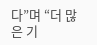다”며 “더 많은 기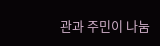관과 주민이 나눔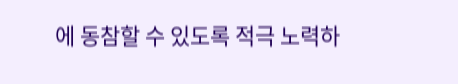에 동참할 수 있도록 적극 노력하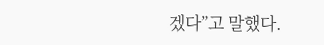겠다”고 말했다.